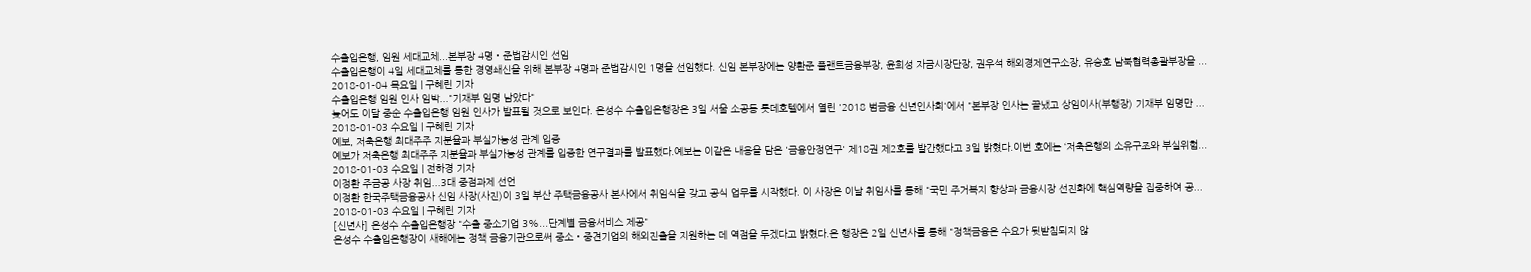수출입은행, 임원 세대교체...본부장 4명・준법감시인 선임
수출입은행이 4일 세대교체를 통한 경영쇄신을 위해 본부장 4명과 준법감시인 1명을 선임했다. 신임 본부장에는 양환준 플랜트금융부장, 윤희성 자금시장단장, 권우석 해외경제연구소장, 유승호 남북협력총괄부장을 ...
2018-01-04 목요일 | 구혜린 기자
수출입은행 임원 인사 임박..."기재부 임명 남았다"
늦어도 이달 중순 수출입은행 임원 인사가 발표될 것으로 보인다. 은성수 수출입은행장은 3일 서울 소공동 롯데호텔에서 열린 '2018 범금융 신년인사회'에서 "본부장 인사는 끝냈고 상임이사(부행장) 기재부 임명만 ...
2018-01-03 수요일 | 구혜린 기자
예보, 저축은행 최대주주 지분율과 부실가능성 관계 입증
예보가 저축은행 최대주주 지분율과 부실가능성 관계를 입증한 연구결과를 발표했다.예보는 이같은 내용을 담은 '금융안정연구' 제18권 제2호를 발간했다고 3일 밝혔다.이번 호에는 ‘저축은행의 소유구조와 부실위험...
2018-01-03 수요일 | 전하경 기자
이정환 주금공 사장 취임...3대 중점과제 선언
이정환 한국주택금융공사 신임 사장(사진)이 3일 부산 주택금융공사 본사에서 취임식을 갖고 공식 업무를 시작했다. 이 사장은 이날 취임사를 통해 "국민 주거복지 향상과 금융시장 선진화에 핵심역량을 집중하여 공...
2018-01-03 수요일 | 구혜린 기자
[신년사] 은성수 수출입은행장 "수출 중소기업 3%...단계별 금융서비스 제공"
은성수 수출입은행장이 새해에는 정책 금융기관으로써 중소・중견기업의 해외진출을 지원하는 데 역점을 두겠다고 밝혔다.은 행장은 2일 신년사를 통해 "정책금융은 수요가 뒷받침되지 않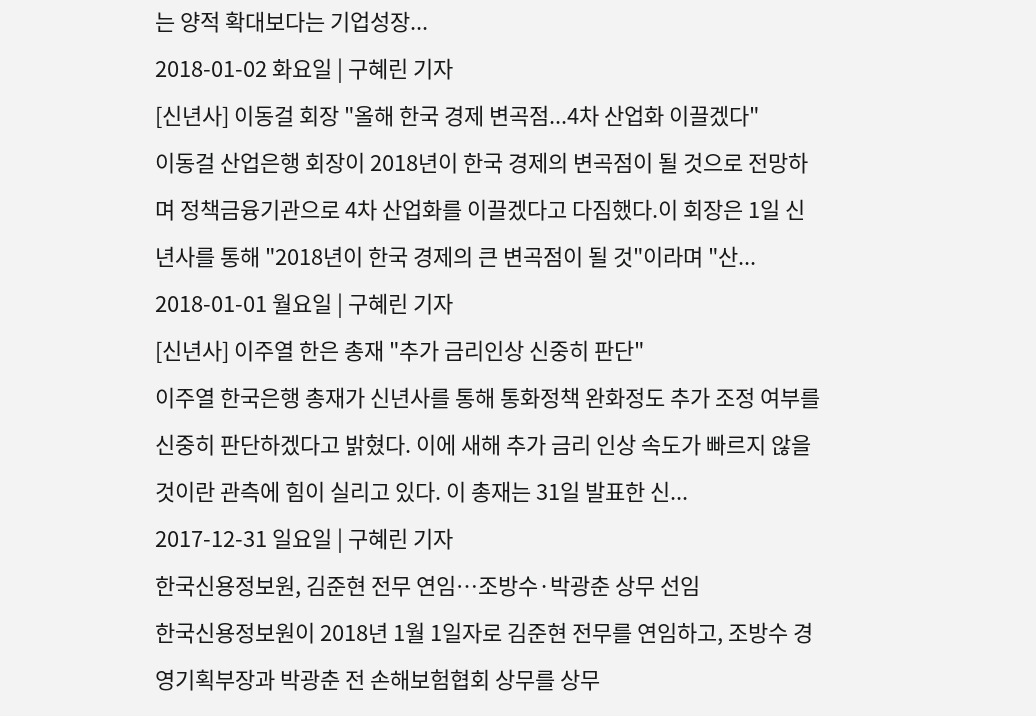는 양적 확대보다는 기업성장...
2018-01-02 화요일 | 구혜린 기자
[신년사] 이동걸 회장 "올해 한국 경제 변곡점...4차 산업화 이끌겠다"
이동걸 산업은행 회장이 2018년이 한국 경제의 변곡점이 될 것으로 전망하며 정책금융기관으로 4차 산업화를 이끌겠다고 다짐했다.이 회장은 1일 신년사를 통해 "2018년이 한국 경제의 큰 변곡점이 될 것"이라며 "산...
2018-01-01 월요일 | 구혜린 기자
[신년사] 이주열 한은 총재 "추가 금리인상 신중히 판단"
이주열 한국은행 총재가 신년사를 통해 통화정책 완화정도 추가 조정 여부를 신중히 판단하겠다고 밝혔다. 이에 새해 추가 금리 인상 속도가 빠르지 않을 것이란 관측에 힘이 실리고 있다. 이 총재는 31일 발표한 신...
2017-12-31 일요일 | 구혜린 기자
한국신용정보원, 김준현 전무 연임…조방수·박광춘 상무 선임
한국신용정보원이 2018년 1월 1일자로 김준현 전무를 연임하고, 조방수 경영기획부장과 박광춘 전 손해보험협회 상무를 상무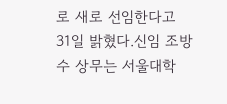로 새로 선임한다고 31일 밝혔다.신임 조방수 상무는 서울대학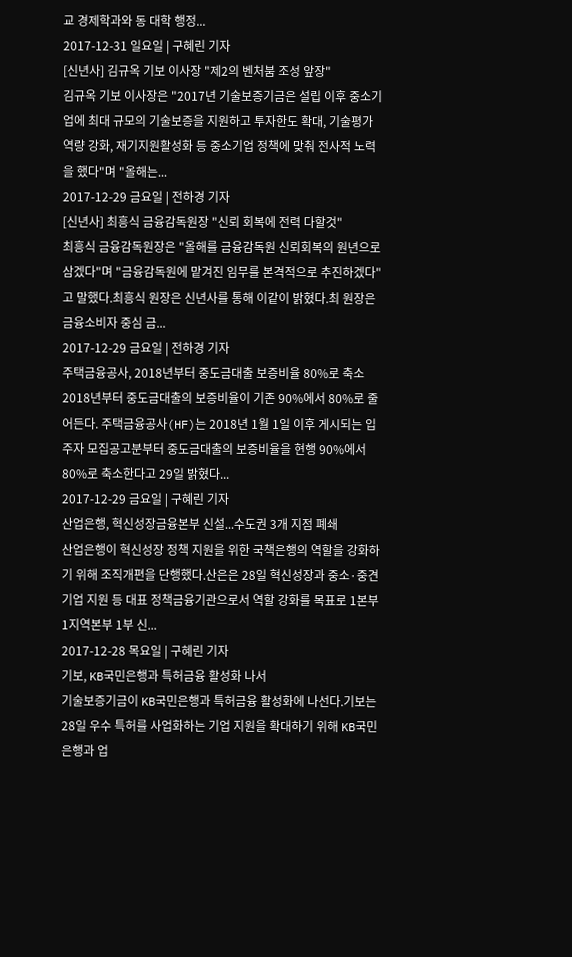교 경제학과와 동 대학 행정...
2017-12-31 일요일 | 구혜린 기자
[신년사] 김규옥 기보 이사장 "제2의 벤처붐 조성 앞장"
김규옥 기보 이사장은 "2017년 기술보증기금은 설립 이후 중소기업에 최대 규모의 기술보증을 지원하고 투자한도 확대, 기술평가 역량 강화, 재기지원활성화 등 중소기업 정책에 맞춰 전사적 노력을 했다"며 "올해는...
2017-12-29 금요일 | 전하경 기자
[신년사] 최흥식 금융감독원장 "신뢰 회복에 전력 다할것"
최흥식 금융감독원장은 "올해를 금융감독원 신뢰회복의 원년으로 삼겠다"며 "금융감독원에 맡겨진 임무를 본격적으로 추진하겠다"고 말했다.최흥식 원장은 신년사를 통해 이같이 밝혔다.최 원장은 금융소비자 중심 금...
2017-12-29 금요일 | 전하경 기자
주택금융공사, 2018년부터 중도금대출 보증비율 80%로 축소
2018년부터 중도금대출의 보증비율이 기존 90%에서 80%로 줄어든다. 주택금융공사(HF)는 2018년 1월 1일 이후 게시되는 입주자 모집공고분부터 중도금대출의 보증비율을 현행 90%에서 80%로 축소한다고 29일 밝혔다...
2017-12-29 금요일 | 구혜린 기자
산업은행, 혁신성장금융본부 신설...수도권 3개 지점 폐쇄
산업은행이 혁신성장 정책 지원을 위한 국책은행의 역할을 강화하기 위해 조직개편을 단행했다.산은은 28일 혁신성장과 중소·중견기업 지원 등 대표 정책금융기관으로서 역할 강화를 목표로 1본부 1지역본부 1부 신...
2017-12-28 목요일 | 구혜린 기자
기보, KB국민은행과 특허금융 활성화 나서
기술보증기금이 KB국민은행과 특허금융 활성화에 나선다.기보는 28일 우수 특허를 사업화하는 기업 지원을 확대하기 위해 KB국민은행과 업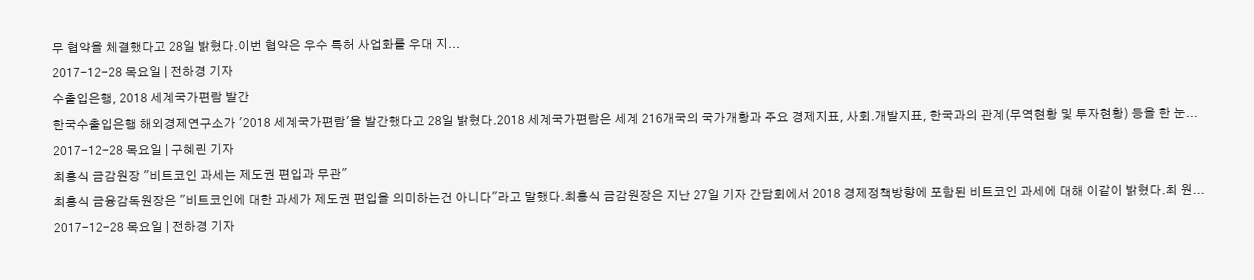무 협약을 체결했다고 28일 밝혔다.이번 협약은 우수 특허 사업화를 우대 지...
2017-12-28 목요일 | 전하경 기자
수출입은행, 2018 세계국가편람 발간
한국수출입은행 해외경제연구소가 '2018 세계국가편람'을 발간했다고 28일 밝혔다.2018 세계국가편람은 세계 216개국의 국가개황과 주요 경제지표, 사회․개발지표, 한국과의 관계(무역현황 및 투자현황) 등을 한 눈...
2017-12-28 목요일 | 구혜린 기자
최흥식 금감원장 "비트코인 과세는 제도권 편입과 무관"
최흥식 금융감독원장은 "비트코인에 대한 과세가 제도권 편입을 의미하는건 아니다"라고 말했다.최흥식 금감원장은 지난 27일 기자 간담회에서 2018 경제정책방향에 포함된 비트코인 과세에 대해 이같이 밝혔다.최 원...
2017-12-28 목요일 | 전하경 기자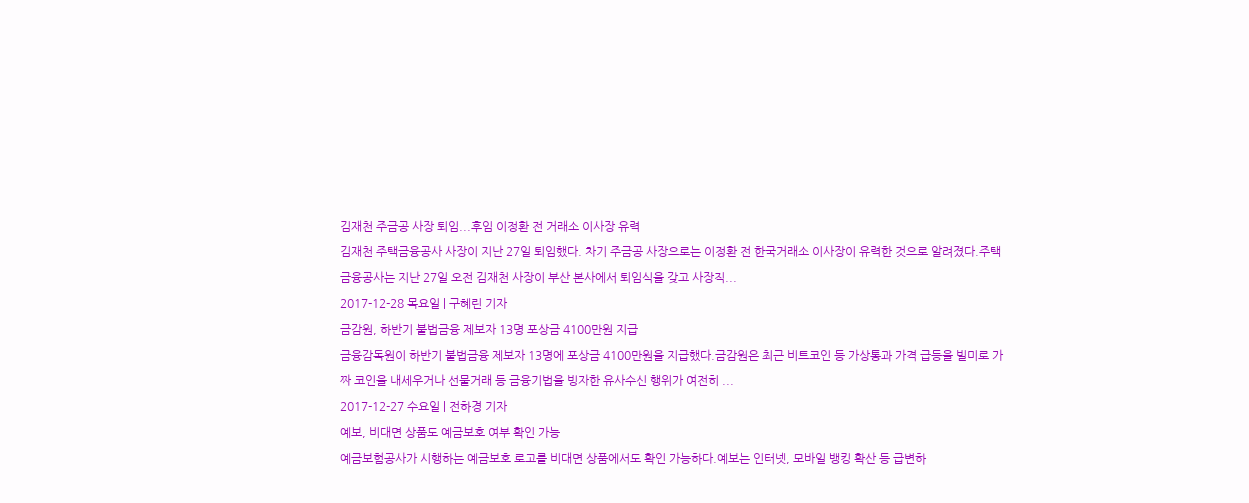김재천 주금공 사장 퇴임...후임 이정환 전 거래소 이사장 유력
김재천 주택금융공사 사장이 지난 27일 퇴임했다. 차기 주금공 사장으로는 이정환 전 한국거래소 이사장이 유력한 것으로 알려졌다.주택금융공사는 지난 27일 오전 김재천 사장이 부산 본사에서 퇴임식을 갖고 사장직...
2017-12-28 목요일 | 구혜린 기자
금감원, 하반기 불법금융 제보자 13명 포상금 4100만원 지급
금융감독원이 하반기 불법금융 제보자 13명에 포상금 4100만원을 지급했다.금감원은 최근 비트코인 등 가상통과 가격 급등을 빌미로 가짜 코인을 내세우거나 선물거래 등 금융기법을 빙자한 유사수신 행위가 여전히 ...
2017-12-27 수요일 | 전하경 기자
예보, 비대면 상품도 예금보호 여부 확인 가능
예금보험공사가 시행하는 예금보호 로고를 비대면 상품에서도 확인 가능하다.예보는 인터넷, 모바일 뱅킹 확산 등 급변하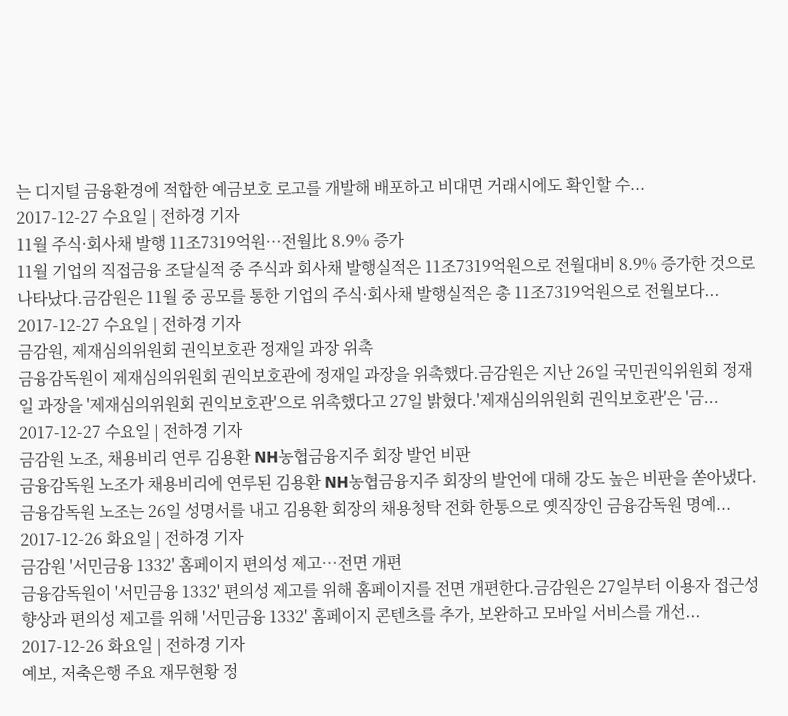는 디지털 금융환경에 적합한 예금보호 로고를 개발해 배포하고 비대면 거래시에도 확인할 수...
2017-12-27 수요일 | 전하경 기자
11월 주식·회사채 발행 11조7319억원…전월比 8.9% 증가
11월 기업의 직접금융 조달실적 중 주식과 회사채 발행실적은 11조7319억원으로 전월대비 8.9% 증가한 것으로 나타났다.금감원은 11월 중 공모를 통한 기업의 주식·회사채 발행실적은 총 11조7319억원으로 전월보다...
2017-12-27 수요일 | 전하경 기자
금감원, 제재심의위원회 권익보호관 정재일 과장 위촉
금융감독원이 제재심의위원회 권익보호관에 정재일 과장을 위촉했다.금감원은 지난 26일 국민권익위원회 정재일 과장을 '제재심의위원회 권익보호관'으로 위촉했다고 27일 밝혔다.'제재심의위원회 권익보호관'은 '금...
2017-12-27 수요일 | 전하경 기자
금감원 노조, 채용비리 연루 김용환 NH농협금융지주 회장 발언 비판
금융감독원 노조가 채용비리에 연루된 김용환 NH농협금융지주 회장의 발언에 대해 강도 높은 비판을 쏟아냈다.금융감독원 노조는 26일 성명서를 내고 김용환 회장의 채용청탁 전화 한통으로 옛직장인 금융감독원 명예...
2017-12-26 화요일 | 전하경 기자
금감원 '서민금융 1332' 홈페이지 편의성 제고…전면 개편
금융감독원이 '서민금융 1332' 편의성 제고를 위해 홈페이지를 전면 개편한다.금감원은 27일부터 이용자 접근성 향상과 편의성 제고를 위해 '서민금융 1332' 홈페이지 콘텐츠를 추가, 보완하고 모바일 서비스를 개선...
2017-12-26 화요일 | 전하경 기자
예보, 저축은행 주요 재무현황 정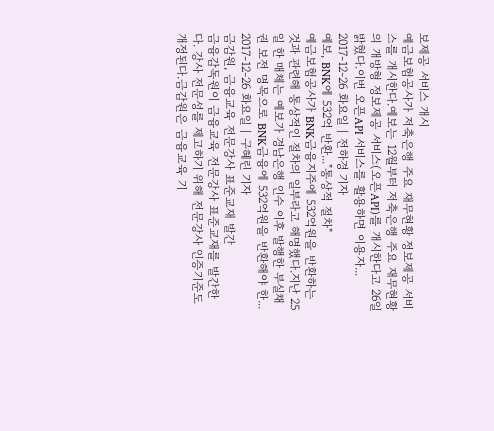보제공 서비스 개시
예금보험공사가 저축은행 주요 재무현황 정보제공 서비스를 개시한다.예보는 12월부터 저축은행 주요 재무현황의 개방형 정보제공 서비스(오픈API)를 개시한다고 26일 밝혔다.이번 오픈API 서비스를 활용하면 이용자...
2017-12-26 화요일 | 전하경 기자
예보, BNK에 532억 반환..."통상적 절차"
예금보험공사가 BNK금융지주에 532억원을 반환하는 것과 관련해 통상적인 절차의 일부라고 해명했다.지난 25일 한 매체는 예보가 경남은행 인수 이후 발행한 부실채권 보전 명목으로 BNK금융에 532억원을 반환해야 한...
2017-12-26 화요일 | 구혜린 기자
금감원, 금융교육 전문강사 표준교재 발간
금융감독원이 금융교육 전문강사 표준교재를 발간한다. 강사 전문성를 제고하기 위해 전문강사 인증기준도 개정된다.금감원은 금융교육 기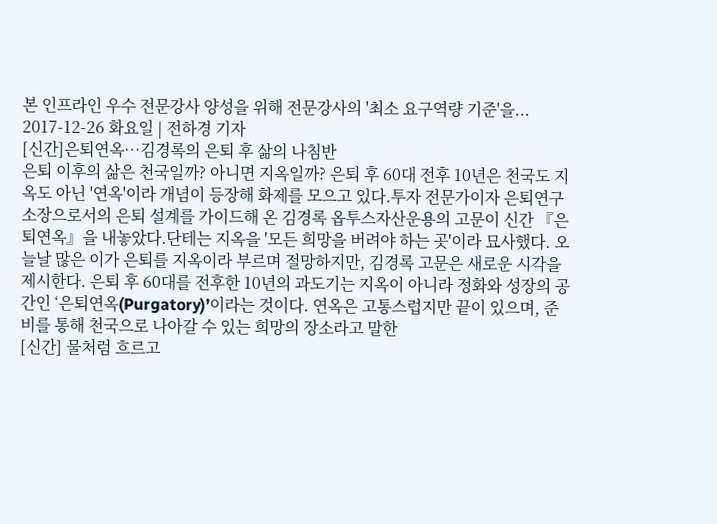본 인프라인 우수 전문강사 양성을 위해 전문강사의 '최소 요구역량 기준'을...
2017-12-26 화요일 | 전하경 기자
[신간]은퇴연옥…김경록의 은퇴 후 삶의 나침반
은퇴 이후의 삶은 천국일까? 아니면 지옥일까? 은퇴 후 60대 전후 10년은 천국도 지옥도 아닌 '연옥'이라 개념이 등장해 화제를 모으고 있다.투자 전문가이자 은퇴연구소장으로서의 은퇴 설계를 가이드해 온 김경록 옵투스자산운용의 고문이 신간 『은퇴연옥』을 내놓았다.단테는 지옥을 '모든 희망을 버려야 하는 곳'이라 묘사했다. 오늘날 많은 이가 은퇴를 지옥이라 부르며 절망하지만, 김경록 고문은 새로운 시각을 제시한다. 은퇴 후 60대를 전후한 10년의 과도기는 지옥이 아니라 정화와 성장의 공간인 ‘은퇴연옥(Purgatory)’이라는 것이다. 연옥은 고통스럽지만 끝이 있으며, 준비를 통해 천국으로 나아갈 수 있는 희망의 장소라고 말한
[신간] 물처럼 흐르고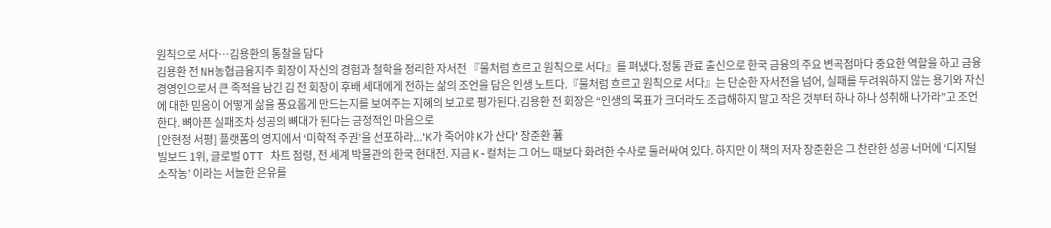원칙으로 서다…김용환의 통찰을 담다
김용환 전 NH농협금융지주 회장이 자신의 경험과 철학을 정리한 자서전 『물처럼 흐르고 원칙으로 서다』를 펴냈다.정통 관료 출신으로 한국 금융의 주요 변곡점마다 중요한 역할을 하고 금융 경영인으로서 큰 족적을 남긴 김 전 회장이 후배 세대에게 전하는 삶의 조언을 담은 인생 노트다.『물처럼 흐르고 원칙으로 서다』는 단순한 자서전을 넘어, 실패를 두려워하지 않는 용기와 자신에 대한 믿음이 어떻게 삶을 풍요롭게 만드는지를 보여주는 지혜의 보고로 평가된다.김용환 전 회장은 “인생의 목표가 크더라도 조급해하지 말고 작은 것부터 하나 하나 성취해 나가라”고 조언한다. 뼈아픈 실패조차 성공의 뼈대가 된다는 긍정적인 마음으로
[안현정 서평] 플랫폼의 영지에서 ‘미학적 주권’을 선포하라...'K가 죽어야 K가 산다' 장준환 著
빌보드 1위, 글로벌 OTT 차트 점령, 전 세계 박물관의 한국 현대전. 지금 K-컬처는 그 어느 때보다 화려한 수사로 둘러싸여 있다. 하지만 이 책의 저자 장준환은 그 찬란한 성공 너머에 ‘디지털 소작농’ 이라는 서늘한 은유를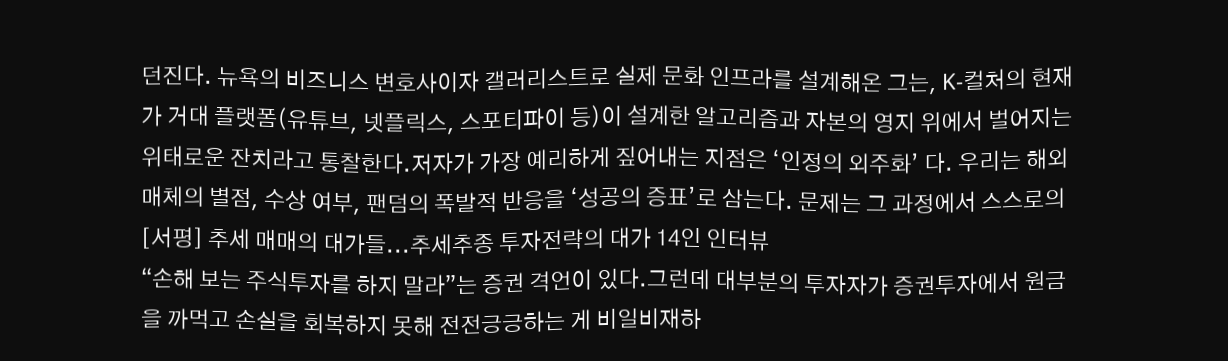던진다. 뉴욕의 비즈니스 변호사이자 갤러리스트로 실제 문화 인프라를 설계해온 그는, K-컬처의 현재가 거대 플랫폼(유튜브, 넷플릭스, 스포티파이 등)이 설계한 알고리즘과 자본의 영지 위에서 벌어지는 위태로운 잔치라고 통찰한다.저자가 가장 예리하게 짚어내는 지점은 ‘인정의 외주화’ 다. 우리는 해외 매체의 별점, 수상 여부, 팬덤의 폭발적 반응을 ‘성공의 증표’로 삼는다. 문제는 그 과정에서 스스로의
[서평] 추세 매매의 대가들...추세추종 투자전략의 대가 14인 인터뷰
“손해 보는 주식투자를 하지 말라”는 증권 격언이 있다.그런데 대부분의 투자자가 증권투자에서 원금을 까먹고 손실을 회복하지 못해 전전긍긍하는 게 비일비재하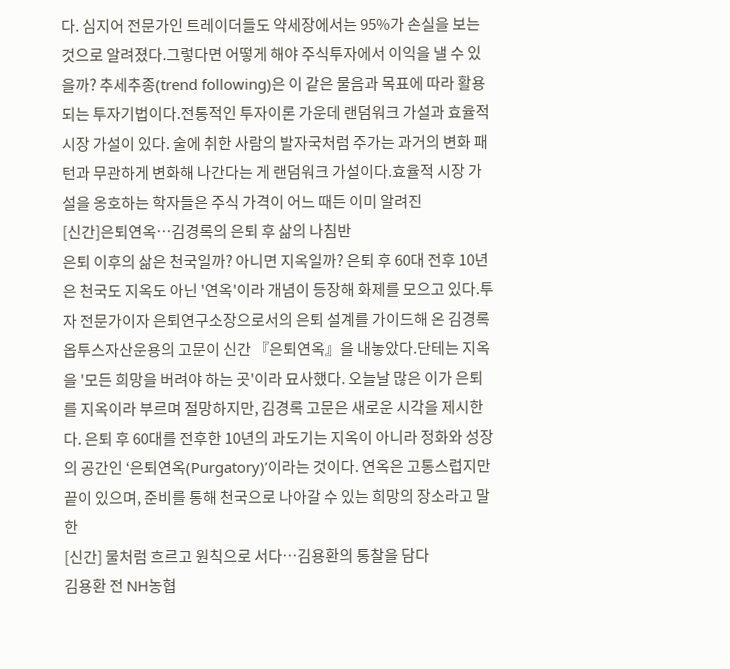다. 심지어 전문가인 트레이더들도 약세장에서는 95%가 손실을 보는 것으로 알려졌다.그렇다면 어떻게 해야 주식투자에서 이익을 낼 수 있을까? 추세추종(trend following)은 이 같은 물음과 목표에 따라 활용되는 투자기법이다.전통적인 투자이론 가운데 랜덤워크 가설과 효율적 시장 가설이 있다. 술에 취한 사람의 발자국처럼 주가는 과거의 변화 패턴과 무관하게 변화해 나간다는 게 랜덤워크 가설이다.효율적 시장 가설을 옹호하는 학자들은 주식 가격이 어느 때든 이미 알려진
[신간]은퇴연옥…김경록의 은퇴 후 삶의 나침반
은퇴 이후의 삶은 천국일까? 아니면 지옥일까? 은퇴 후 60대 전후 10년은 천국도 지옥도 아닌 '연옥'이라 개념이 등장해 화제를 모으고 있다.투자 전문가이자 은퇴연구소장으로서의 은퇴 설계를 가이드해 온 김경록 옵투스자산운용의 고문이 신간 『은퇴연옥』을 내놓았다.단테는 지옥을 '모든 희망을 버려야 하는 곳'이라 묘사했다. 오늘날 많은 이가 은퇴를 지옥이라 부르며 절망하지만, 김경록 고문은 새로운 시각을 제시한다. 은퇴 후 60대를 전후한 10년의 과도기는 지옥이 아니라 정화와 성장의 공간인 ‘은퇴연옥(Purgatory)’이라는 것이다. 연옥은 고통스럽지만 끝이 있으며, 준비를 통해 천국으로 나아갈 수 있는 희망의 장소라고 말한
[신간] 물처럼 흐르고 원칙으로 서다…김용환의 통찰을 담다
김용환 전 NH농협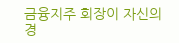금융지주 회장이 자신의 경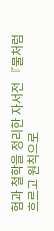험과 철학을 정리한 자서전 『물처럼 흐르고 원칙으로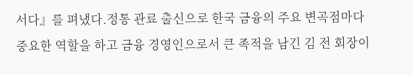서다』를 펴냈다.정통 관료 출신으로 한국 금융의 주요 변곡점마다 중요한 역할을 하고 금융 경영인으로서 큰 족적을 남긴 김 전 회장이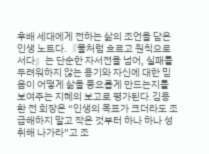후배 세대에게 전하는 삶의 조언을 담은 인생 노트다.『물처럼 흐르고 원칙으로 서다』는 단순한 자서전을 넘어, 실패를 두려워하지 않는 용기와 자신에 대한 믿음이 어떻게 삶을 풍요롭게 만드는지를 보여주는 지혜의 보고로 평가된다.김용환 전 회장은 “인생의 목표가 크더라도 조급해하지 말고 작은 것부터 하나 하나 성취해 나가라”고 조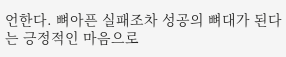언한다. 뼈아픈 실패조차 성공의 뼈대가 된다는 긍정적인 마음으로